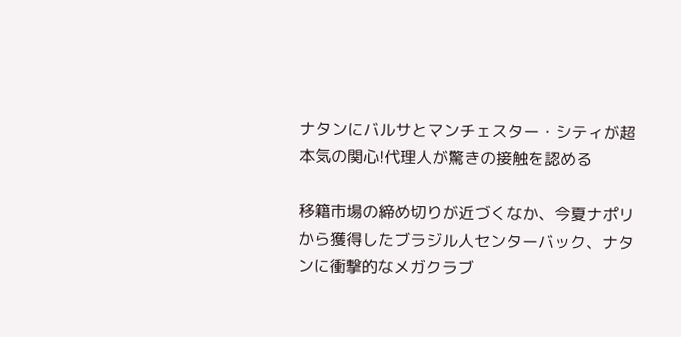ナタンにバルサとマンチェスター・シティが超本気の関心!代理人が驚きの接触を認める

移籍市場の締め切りが近づくなか、今夏ナポリから獲得したブラジル人センターバック、ナタンに衝撃的なメガクラブ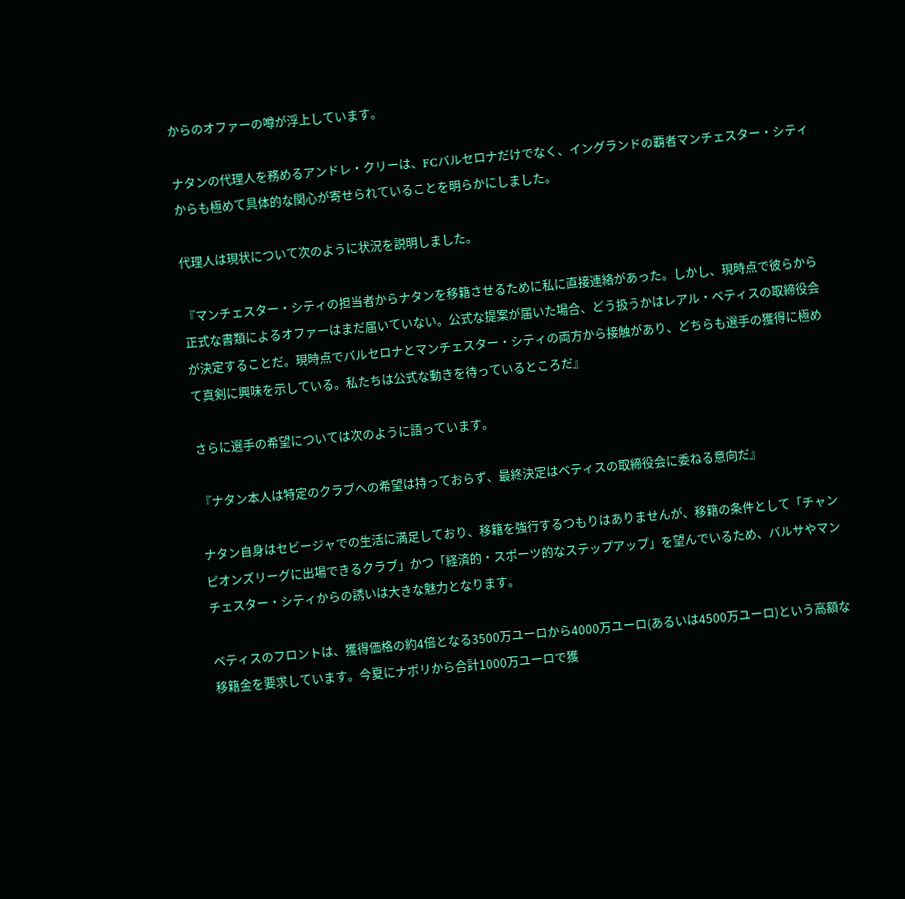からのオファーの噂が浮上しています。

ナタンの代理人を務めるアンドレ・クリーは、FCバルセロナだけでなく、イングランドの覇者マンチェスター・シティからも極めて具体的な関心が寄せられていることを明らかにしました。

代理人は現状について次のように状況を説明しました。

『マンチェスター・シティの担当者からナタンを移籍させるために私に直接連絡があった。しかし、現時点で彼らから正式な書類によるオファーはまだ届いていない。公式な提案が届いた場合、どう扱うかはレアル・ベティスの取締役会が決定することだ。現時点でバルセロナとマンチェスター・シティの両方から接触があり、どちらも選手の獲得に極めて真剣に興味を示している。私たちは公式な動きを待っているところだ』

さらに選手の希望については次のように語っています。

『ナタン本人は特定のクラブへの希望は持っておらず、最終決定はベティスの取締役会に委ねる意向だ』

ナタン自身はセビージャでの生活に満足しており、移籍を強行するつもりはありませんが、移籍の条件として「チャンピオンズリーグに出場できるクラブ」かつ「経済的・スポーツ的なステップアップ」を望んでいるため、バルサやマンチェスター・シティからの誘いは大きな魅力となります。

ベティスのフロントは、獲得価格の約4倍となる3500万ユーロから4000万ユーロ(あるいは4500万ユーロ)という高額な移籍金を要求しています。今夏にナポリから合計1000万ユーロで獲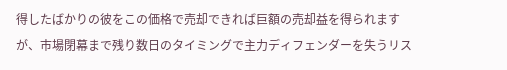得したばかりの彼をこの価格で売却できれば巨額の売却益を得られますが、市場閉幕まで残り数日のタイミングで主力ディフェンダーを失うリス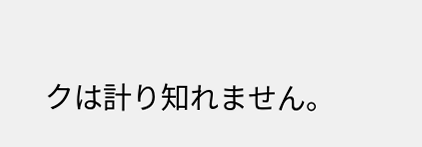クは計り知れません。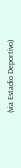(via Estadio Deportivo)